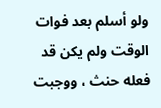ولو أسلم بعد فوات الوقت ولم يكن قد فعله حنث ، ووجبت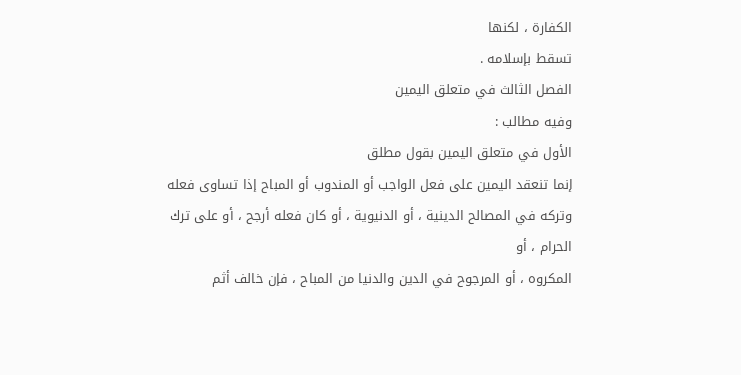الكفارة ، لكنها
تسقط بإسلامه .
الفصل الثالث في متعلق اليمين
وفيه مطالب :
الأول في متعلق اليمين بقول مطلق
إنما تنعقد اليمين على فعل الواجب أو المندوب أو المباح إذا تساوى فعله
وتركه في المصالح الدينية ، أو الدنيوية ، أو كان فعله أرجح ، أو على ترك الحرام ، أو
المكروه ، أو المرجوح في الدين والدنيا من المباح ، فإن خالف أثم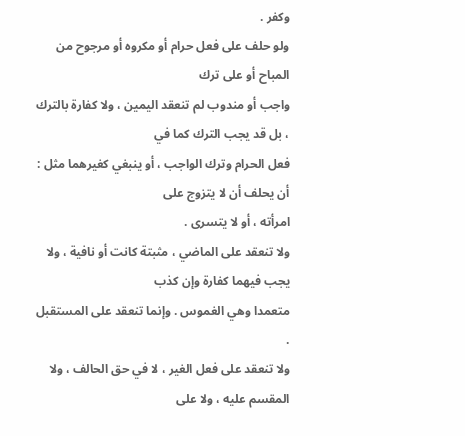وكفر .
ولو حلف على فعل حرام أو مكروه أو مرجوح من المباح أو على ترك
واجب أو مندوب لم تنعقد اليمين ، ولا كفارة بالترك ، بل قد يجب الترك كما في
فعل الحرام وترك الواجب ، أو ينبغي كغيرهما مثل : أن يحلف أن لا يتزوج على
امرأته ، أو لا يتسرى .
ولا تنعقد على الماضي ، مثبتة كانت أو نافية ، ولا يجب فيهما كفارة وإن كذب
متعمدا وهي الغموس . وإنما تنعقد على المستقبل .
ولا تنعقد على فعل الغير ، لا في حق الحالف ، ولا المقسم عليه ، ولا على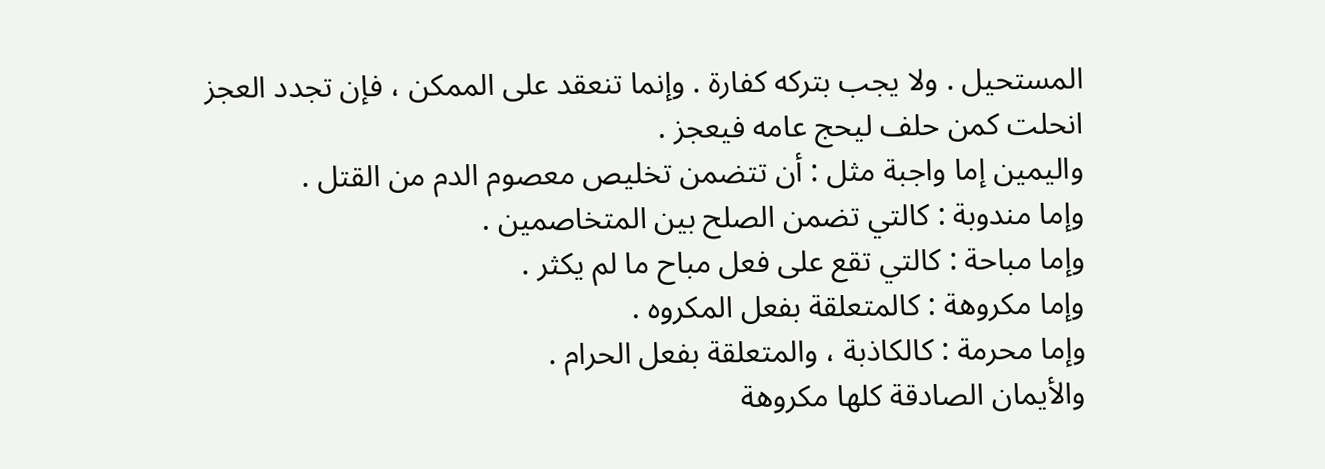المستحيل . ولا يجب بتركه كفارة . وإنما تنعقد على الممكن ، فإن تجدد العجز
انحلت كمن حلف ليحج عامه فيعجز .
واليمين إما واجبة مثل : أن تتضمن تخليص معصوم الدم من القتل .
وإما مندوبة : كالتي تضمن الصلح بين المتخاصمين .
وإما مباحة : كالتي تقع على فعل مباح ما لم يكثر .
وإما مكروهة : كالمتعلقة بفعل المكروه .
وإما محرمة : كالكاذبة ، والمتعلقة بفعل الحرام .
والأيمان الصادقة كلها مكروهة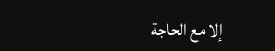إلا مع الحاجة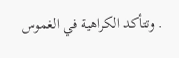. وتتأكد الكراهية في الغموس